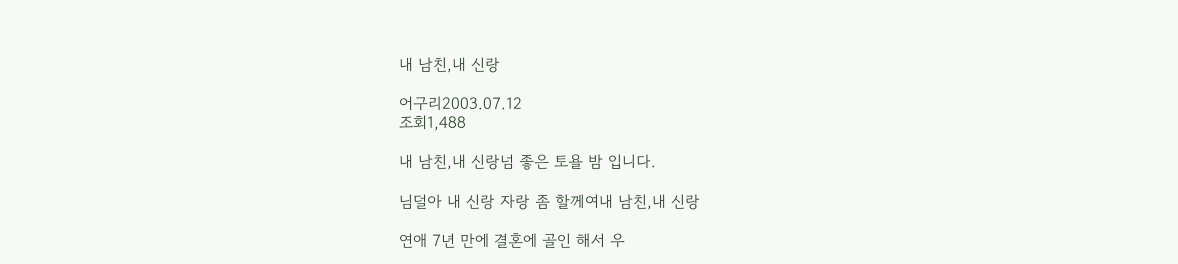내 남친,내 신랑

어구리2003.07.12
조회1,488

내 남친,내 신랑넘 좋은 토욜 밤 입니다.

님덜아 내 신랑 자랑 좀 할께여내 남친,내 신랑

연애 7년 만에 결혼에 골인 해서 우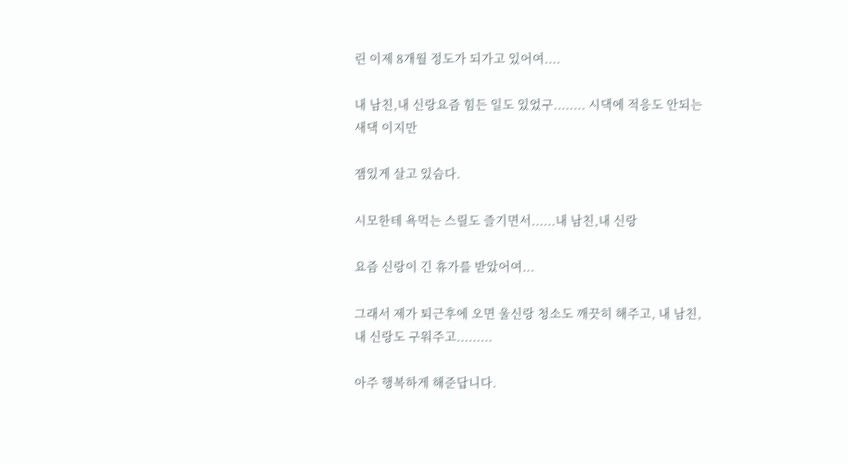린 이제 8개월 정도가 되가고 있어여....

내 남친,내 신랑요즘 힘든 일도 있었구........ 시댁에 적응도 안되는 새댁 이지만

잼있게 살고 있슴다.

시모한테 욕먹는 스릴도 즐기면서......내 남친,내 신랑

요즘 신랑이 긴 휴가를 받았어여...

그래서 제가 퇴근후에 오면 울신랑 청소도 깨끗히 해주고, 내 남친,내 신랑도 구워주고.........

아주 행복하게 해준답니다.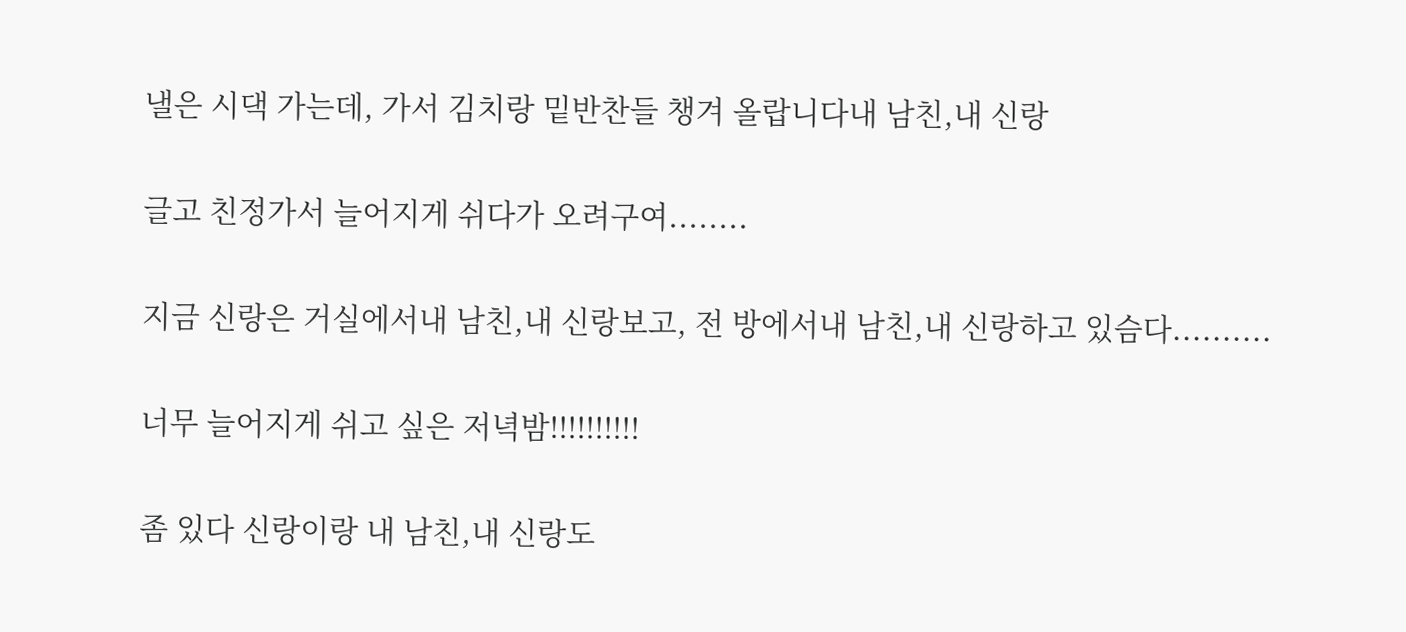낼은 시댁 가는데, 가서 김치랑 밑반찬들 챙겨 올랍니다내 남친,내 신랑

글고 친정가서 늘어지게 쉬다가 오려구여........

지금 신랑은 거실에서내 남친,내 신랑보고, 전 방에서내 남친,내 신랑하고 있슴다..........

너무 늘어지게 쉬고 싶은 저녁밤!!!!!!!!!!

좀 있다 신랑이랑 내 남친,내 신랑도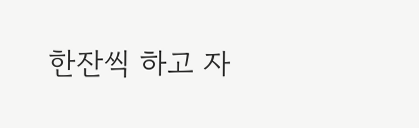한잔씩 하고 자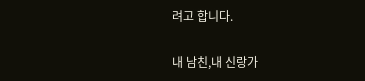려고 합니다.

내 남친,내 신랑가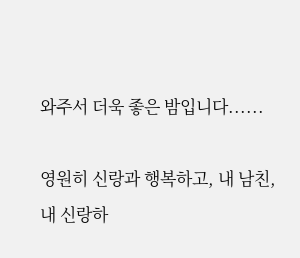와주서 더욱 좋은 밤입니다......

영원히 신랑과 행복하고, 내 남친,내 신랑하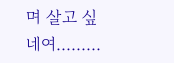며 살고 싶네여.........